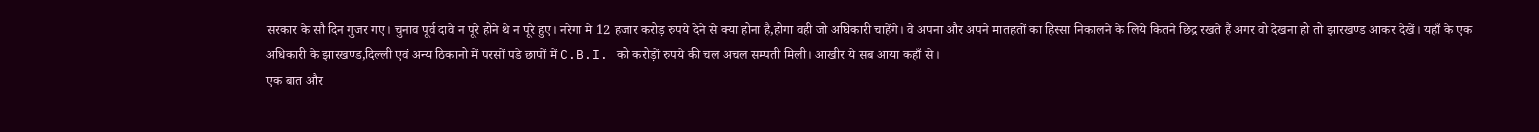सरकार के सौ दिन गुजर गए। चुनाव पूर्व दावे न पूरे होने थे न पूरे हुए। नरेगा मे 12 हजार करोड़ रुपये देने से क्या होना है,होगा वही जो अघिकारी चाहेंगे। वे अपना और अपने मातहतों का हिस्सा निकालने के लिये कितने छिद्र रखते हैं अगर वो देखना हो तो झारखण्ड आकर देखें। यहाँ के एक अधिकारी के झारखण्ड,दिल्ली एवं अन्य ठिकानो में परसों पडे छापों में C.B.I. को करोड़ों रुपये की चल अचल सम्पती मिली। आखीर ये सब आया कहाँ से।
एक बात और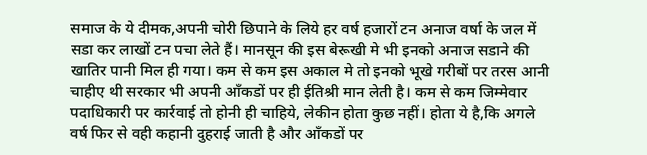समाज के ये दीमक,अपनी चोरी छिपाने के लिये हर वर्ष हजारों टन अनाज वर्षा के जल में सडा कर लाखों टन पचा लेते हैं। मानसून की इस बेरूखी मे भी इनको अनाज सडाने की खातिर पानी मिल ही गया। कम से कम इस अकाल मे तो इनको भूखे गरीबों पर तरस आनी चाहीए थी सरकार भी अपनी आँकडों पर ही ईतिश्री मान लेती है। कम से कम जिम्मेवार पदाधिकारी पर कार्रवाई तो होनी ही चाहिये, लेकीन होता कुछ नहीं। होता ये है,कि अगले वर्ष फिर से वही कहानी दुहराई जाती है और आँकडों पर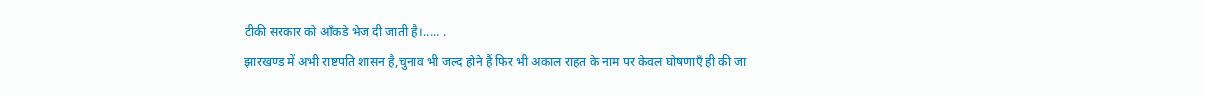टीकी सरकार को आँकडे भेज दी जाती है।..... .
झारखण्ड में अभी राष्टपति शासन है,चुनाव भी जल्द होने हैं फिर भी अकाल राहत के नाम पर केवल घोषणाएँ ही की जा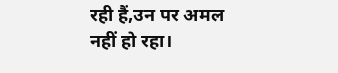रही हैं,उन पर अमल नहीं हो रहा।